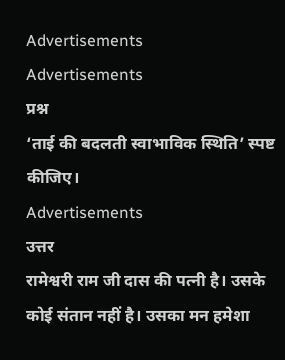Advertisements
Advertisements
प्रश्न
‘ताई की बदलती स्वाभाविक स्थिति’ स्पष्ट कीजिए।
Advertisements
उत्तर
रामेश्वरी राम जी दास की पत्नी है। उसके कोई संतान नहीं है। उसका मन हमेशा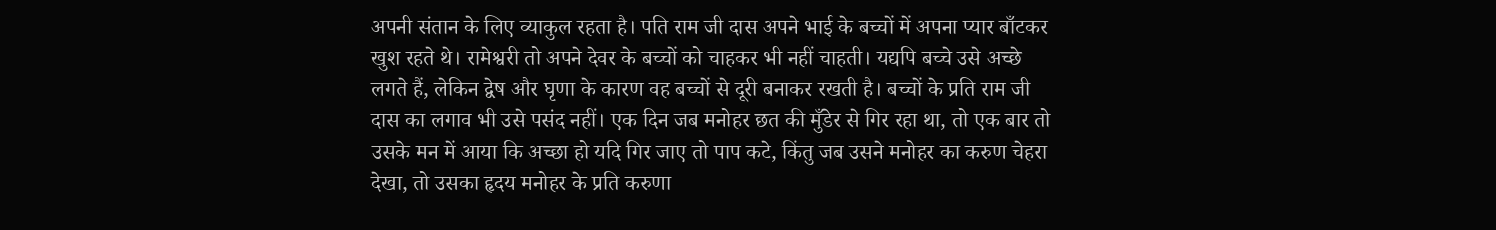अपनी संतान के लिए व्याकुल रहता है। पति राम जी दास अपने भाई के बच्चों में अपना प्यार बाँटकर खुश रहते थे। रामेश्वरी तो अपने देवर के बच्चों को चाहकर भी नहीं चाहती। यद्यपि बच्चे उसे अच्छे लगते हैं, लेकिन द्वेष और घृणा के कारण वह बच्चों से दूरी बनाकर रखती है। बच्चों के प्रति राम जी दास का लगाव भी उसे पसंद नहीं। एक दिन जब मनोहर छत की मुँडेर से गिर रहा था, तो एक बार तो उसके मन में आया कि अच्छा हो यदि गिर जाए तो पाप कटे, किंतु जब उसने मनोहर का करुण चेहरा देखा, तो उसका हृदय मनोहर के प्रति करुणा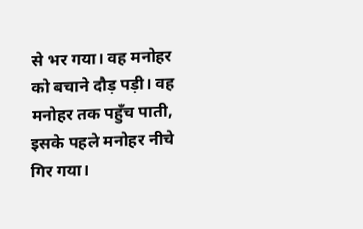से भर गया। वह मनोहर को बचाने दौड़ पड़ी। वह मनोहर तक पहुँच पाती, इसके पहले मनोहर नीचे गिर गया।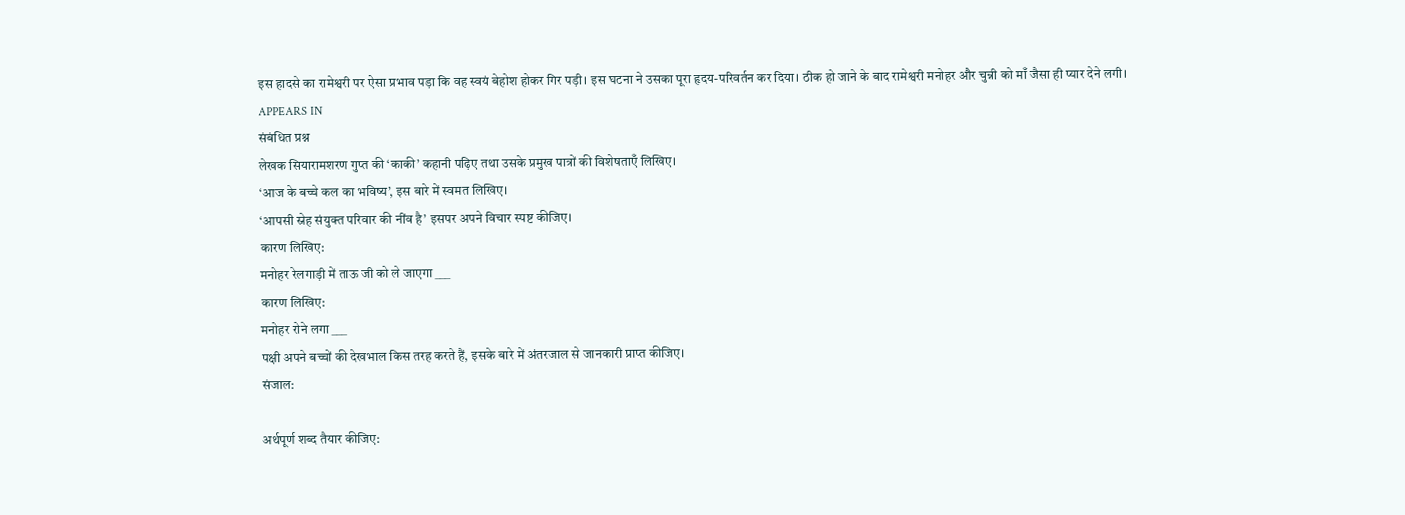इस हादसे का रामेश्वरी पर ऐसा प्रभाव पड़ा कि वह स्वयं बेहोश होकर गिर पड़ी। इस घटना ने उसका पूरा हृदय-परिवर्तन कर दिया। ठीक हो जाने के बाद रामेश्वरी मनोहर और चुन्नी को माँ जैसा ही प्यार देने लगी।
APPEARS IN
संबंधित प्रश्न
लेखक सियारामशरण गुप्त की ‘काकी’ कहानी पढ़िए तथा उसके प्रमुख पात्रों की विशेषताएँ लिखिए।
‘आज के बच्चे कल का भविष्य’, इस बारे में स्वमत लिखिए।
‘आपसी स्नेह संयुक्त परिवार की नींव है’ इसपर अपने विचार स्पष्ट कीजिए।
कारण लिखिए:
मनोहर रेलगाड़ी में ताऊ जी को ले जाएगा ___
कारण लिखिए:
मनोहर रोने लगा ___
पक्षी अपने बच्चों की देखभाल किस तरह करते हैं, इसके बारे में अंतरजाल से जानकारी प्राप्त कीजिए।
संजाल:

अर्थपूर्ण शब्द तैयार कीजिए: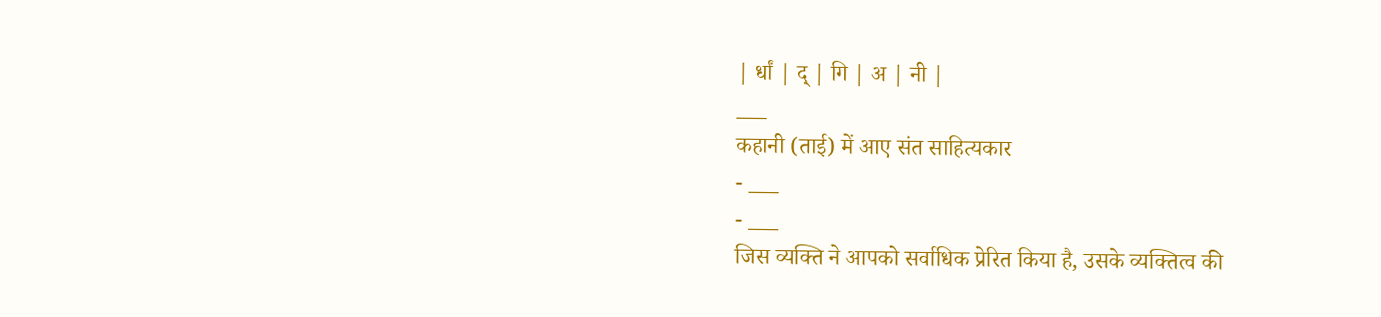| र्धां | द् | गि | अ | नी |
___
कहानी (ताई) में आए संत साहित्यकार
- ___
- ___
जिस व्यक्ति ने आपको सर्वाधिक प्रेरित किया है, उसके व्यक्तित्व की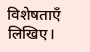विशेषताएँ लिखिए।